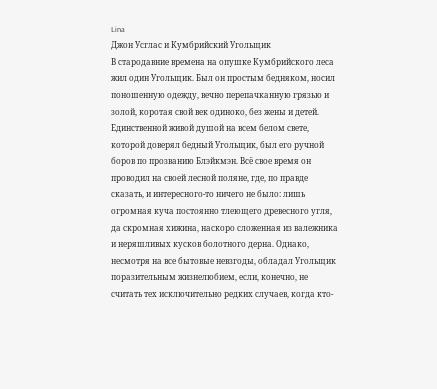Lina
Джон Усглас и Кумбрийский Угольщик
В стародавние времена на опушке Кумбрийского леса жил один Угольщик. Был он простым бедняком, носил поношенную одежду, вечно перепачканную грязью и золой, коротая свой век одиноко, без жены и детей. Единственной живой душой на всем белом свете, которой доверял бедный Угольщик, был его ручной боров по прозванию Блэйкмэн. Всё свое время он проводил на своей лесной поляне, где, по правде сказать, и интересного-то ничего не было: лишь огромная куча постоянно тлеющего древесного угля, да скромная хижина, наскоро сложенная из валежника и неряшливых кусков болотного дерна. Однако, несмотря на все бытовые невзгоды, обладал Угольщик поразительным жизнелюбием, если, конечно, не считать тех исключительно редких случаев, когда кто-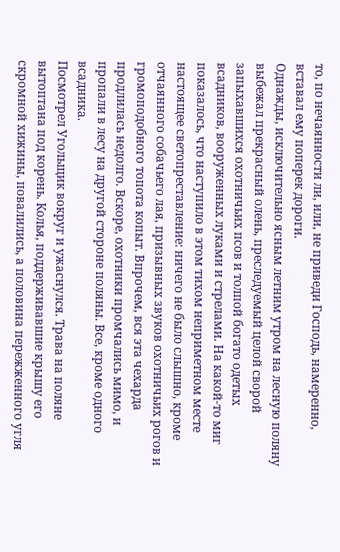то, по нечаянности ли, или, не приведи Господь, намеренно, вставал ему поперек дороги.
Однажды, исключительно ясным летним утром на лесную поляну выбежал прекрасный олень, преследуемый целой сворой запыхавшихся охотничьих псов и толпой богато одетых всадников, вооруженных луками и стрелами. На какой-то миг показалось, что наступило в этом тихом неприметном месте настоящее светопреставление: ничего не было слышно, кроме отчаянного собачьего лая, призывных звуков охотничьих рогов и громоподобного топота копыт. Впрочем, вся эта чехарда продлилась недолго. Вскоре, охотники промчались мимо, и пропали в лесу на другой стороне поляны. Все, кроме одного всадника.
Посмотрел Угольщик вокруг и ужаснулся. Трава на поляне вытоптана под корень. Колья, поддерживавшие крышу его скромной хижины, повалились, а половина пережженного угля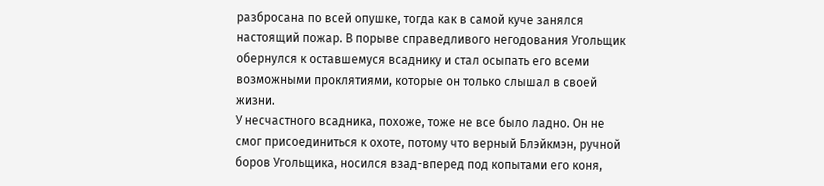разбросана по всей опушке, тогда как в самой куче занялся настоящий пожар. В порыве справедливого негодования Угольщик обернулся к оставшемуся всаднику и стал осыпать его всеми возможными проклятиями, которые он только слышал в своей жизни.
У несчастного всадника, похоже, тоже не все было ладно. Он не смог присоединиться к охоте, потому что верный Блэйкмэн, ручной боров Угольщика, носился взад-вперед под копытами его коня,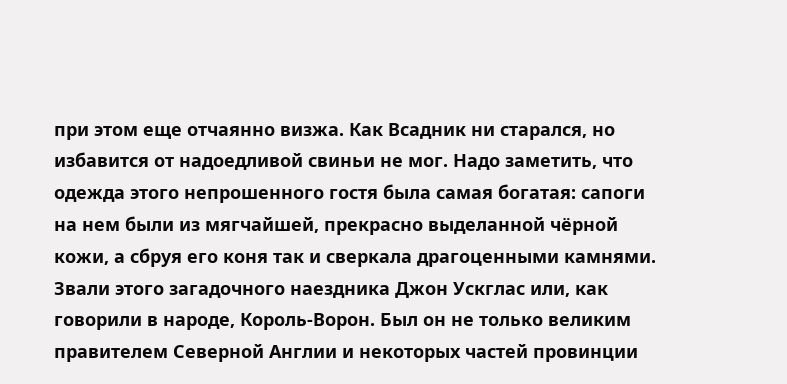при этом еще отчаянно визжа. Как Всадник ни старался, но избавится от надоедливой свиньи не мог. Надо заметить, что одежда этого непрошенного гостя была самая богатая: сапоги на нем были из мягчайшей, прекрасно выделанной чёрной кожи, а сбруя его коня так и сверкала драгоценными камнями. Звали этого загадочного наездника Джон Ускглас или, как говорили в народе, Король-Ворон. Был он не только великим правителем Северной Англии и некоторых частей провинции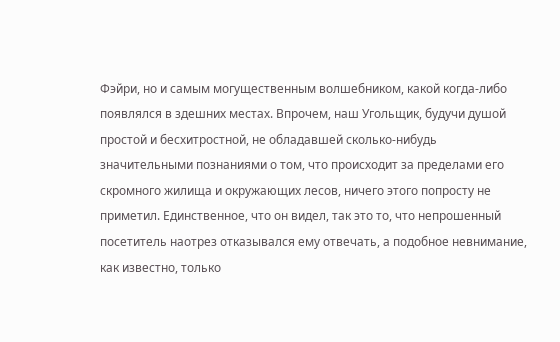Фэйри, но и самым могущественным волшебником, какой когда-либо появлялся в здешних местах. Впрочем, наш Угольщик, будучи душой простой и бесхитростной, не обладавшей сколько-нибудь значительными познаниями о том, что происходит за пределами его скромного жилища и окружающих лесов, ничего этого попросту не приметил. Единственное, что он видел, так это то, что непрошенный посетитель наотрез отказывался ему отвечать, а подобное невнимание, как известно, только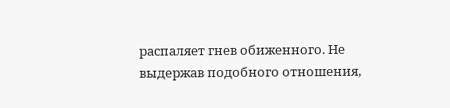распаляет гнев обиженного. Не выдержав подобного отношения,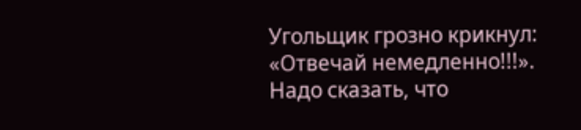Угольщик грозно крикнул: «Отвечай немедленно!!!».
Надо сказать, что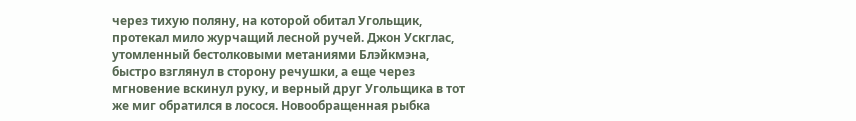через тихую поляну, на которой обитал Угольщик, протекал мило журчащий лесной ручей. Джон Ускглас, утомленный бестолковыми метаниями Блэйкмэна, быстро взглянул в сторону речушки, а еще через мгновение вскинул руку, и верный друг Угольщика в тот же миг обратился в лосося. Новообращенная рыбка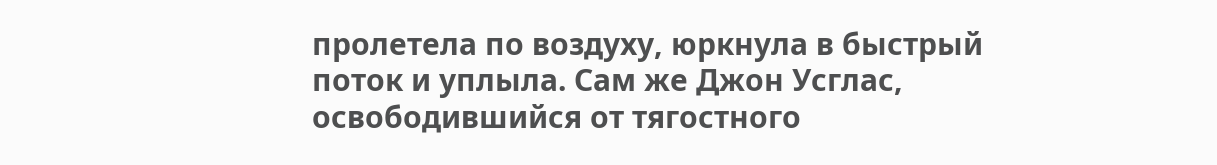пролетела по воздуху, юркнула в быстрый поток и уплыла. Сам же Джон Усглас, освободившийся от тягостного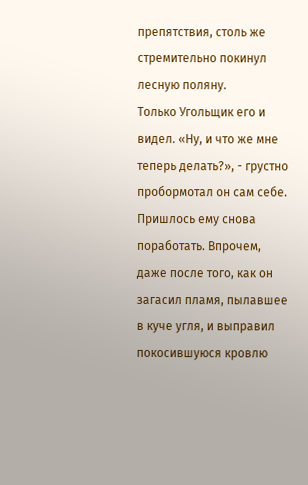препятствия, столь же стремительно покинул лесную поляну.
Только Угольщик его и видел. «Ну, и что же мне теперь делать?», - грустно пробормотал он сам себе.
Пришлось ему снова поработать. Впрочем, даже после того, как он загасил пламя, пылавшее в куче угля, и выправил покосившуюся кровлю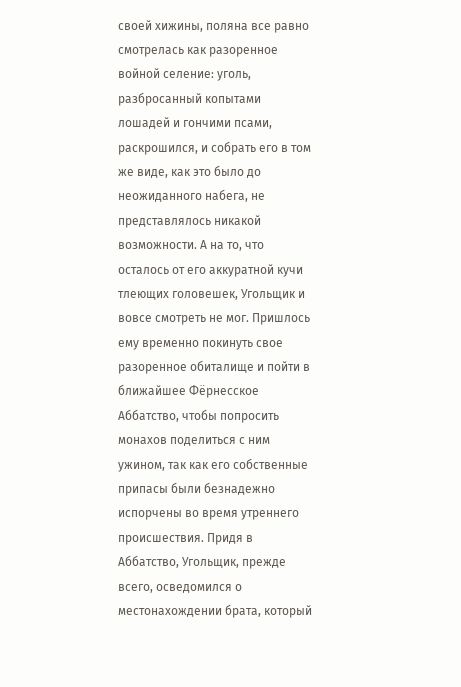своей хижины, поляна все равно смотрелась как разоренное войной селение: уголь, разбросанный копытами лошадей и гончими псами, раскрошился, и собрать его в том же виде, как это было до неожиданного набега, не представлялось никакой возможности. А на то, что осталось от его аккуратной кучи тлеющих головешек, Угольщик и вовсе смотреть не мог. Пришлось ему временно покинуть свое разоренное обиталище и пойти в ближайшее Фёрнесское Аббатство, чтобы попросить монахов поделиться с ним ужином, так как его собственные припасы были безнадежно испорчены во время утреннего происшествия. Придя в Аббатство, Угольщик, прежде всего, осведомился о местонахождении брата, который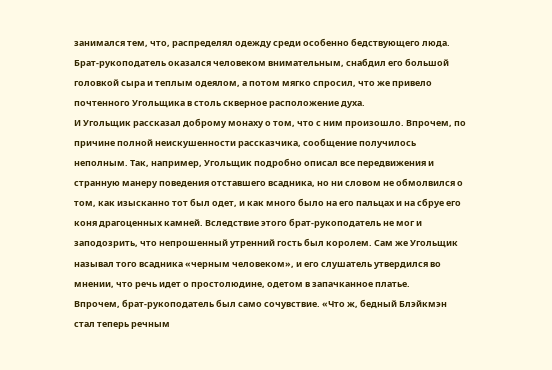занимался тем, что, распределял одежду среди особенно бедствующего люда. Брат-рукоподатель оказался человеком внимательным, снабдил его большой головкой сыра и теплым одеялом, а потом мягко спросил, что же привело почтенного Угольщика в столь скверное расположение духа.
И Угольщик рассказал доброму монаху о том, что с ним произошло. Впрочем, по причине полной неискушенности рассказчика, сообщение получилось неполным. Так, например, Угольщик подробно описал все передвижения и странную манеру поведения отставшего всадника, но ни словом не обмолвился о том, как изысканно тот был одет, и как много было на его пальцах и на сбруе его коня драгоценных камней. Вследствие этого брат-рукоподатель не мог и заподозрить, что непрошенный утренний гость был королем. Сам же Угольщик называл того всадника «черным человеком», и его слушатель утвердился во мнении, что речь идет о простолюдине, одетом в запачканное платье.
Впрочем, брат-рукоподатель был само сочувствие. «Что ж, бедный Блэйкмэн стал теперь речным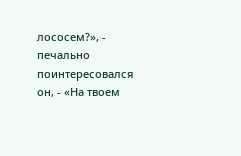лососем?», - печально поинтересовался он, - «На твоем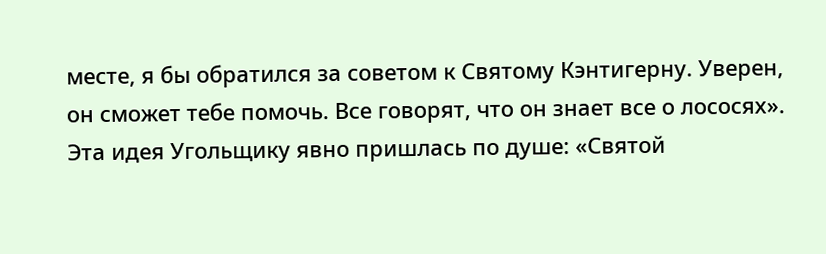месте, я бы обратился за советом к Святому Кэнтигерну. Уверен, он сможет тебе помочь. Все говорят, что он знает все о лососях».
Эта идея Угольщику явно пришлась по душе: «Святой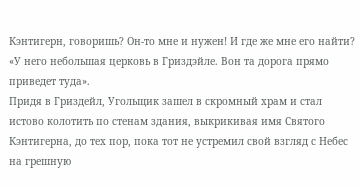Кэнтигерн, говоришь? Он-то мне и нужен! И где же мне его найти?
«У него небольшая церковь в Гриздэйле. Вон та дорога прямо приведет туда».
Придя в Гриздейл, Угольщик зашел в скромный храм и стал истово колотить по стенам здания, выкрикивая имя Святого Кэнтигерна, до тех пор, пока тот не устремил свой взгляд с Небес на грешную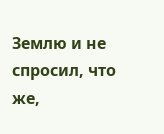Землю и не спросил, что же,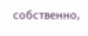собственно,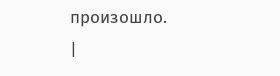произошло.
|